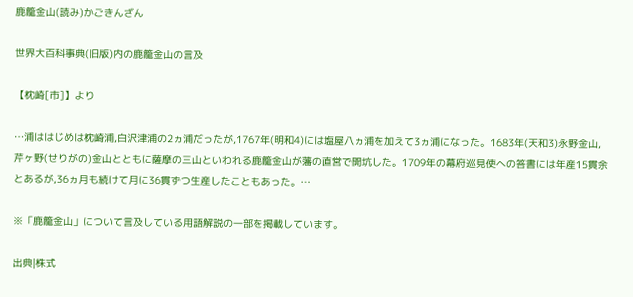鹿籠金山(読み)かごきんざん

世界大百科事典(旧版)内の鹿籠金山の言及

【枕崎[市]】より

…浦ははじめは枕崎浦,白沢津浦の2ヵ浦だったが,1767年(明和4)には塩屋八ヵ浦を加えて3ヵ浦になった。1683年(天和3)永野金山,芹ヶ野(せりがの)金山とともに薩摩の三山といわれる鹿籠金山が藩の直営で開坑した。1709年の幕府巡見使への答書には年産15貫余とあるが,36ヵ月も続けて月に36貫ずつ生産したこともあった。…

※「鹿籠金山」について言及している用語解説の一部を掲載しています。

出典|株式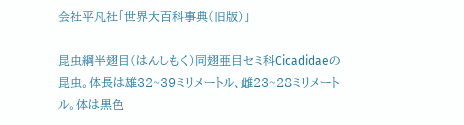会社平凡社「世界大百科事典(旧版)」

昆虫綱半翅目(はんしもく)同翅亜目セミ科Cicadidaeの昆虫。体長は雄32~39ミリメートル、雌23~28ミリメートル。体は黒色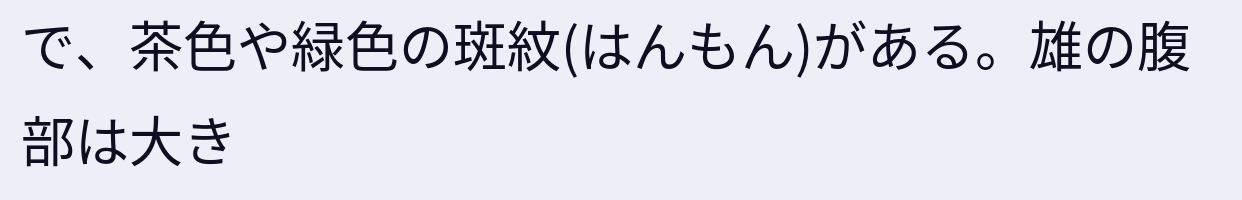で、茶色や緑色の斑紋(はんもん)がある。雄の腹部は大き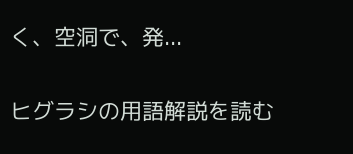く、空洞で、発...

ヒグラシの用語解説を読む